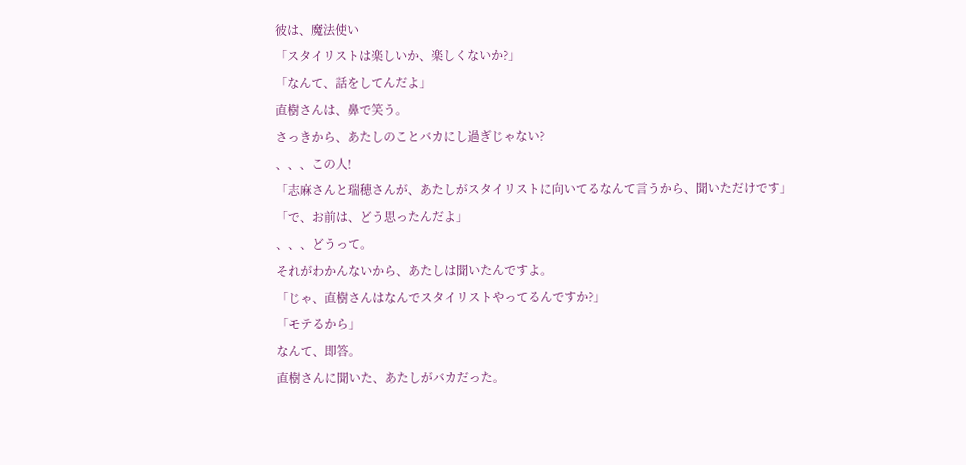彼は、魔法使い
「スタイリストは楽しいか、楽しくないか?」
「なんて、話をしてんだよ」
直樹さんは、鼻で笑う。
さっきから、あたしのことバカにし過ぎじゃない?
、、、この人!
「志麻さんと瑞穂さんが、あたしがスタイリストに向いてるなんて言うから、聞いただけです」
「で、お前は、どう思ったんだよ」
、、、どうって。
それがわかんないから、あたしは聞いたんですよ。
「じゃ、直樹さんはなんでスタイリストやってるんですか?」
「モテるから」
なんて、即答。
直樹さんに聞いた、あたしがバカだった。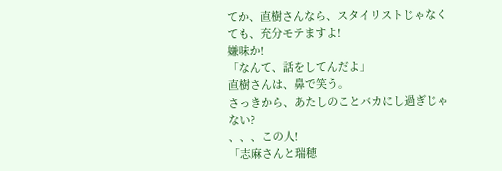てか、直樹さんなら、スタイリストじゃなくても、充分モテますよ!
嫌味か!
「なんて、話をしてんだよ」
直樹さんは、鼻で笑う。
さっきから、あたしのことバカにし過ぎじゃない?
、、、この人!
「志麻さんと瑞穂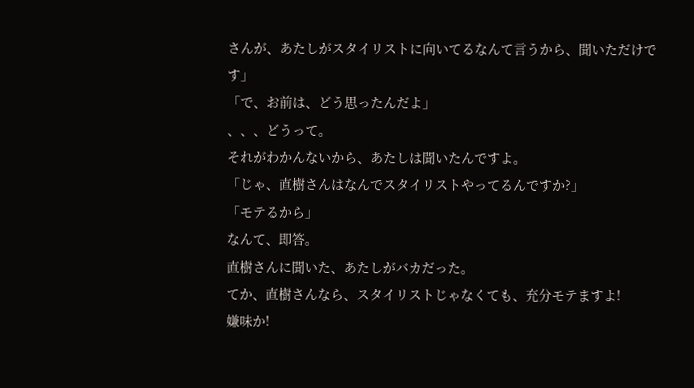さんが、あたしがスタイリストに向いてるなんて言うから、聞いただけです」
「で、お前は、どう思ったんだよ」
、、、どうって。
それがわかんないから、あたしは聞いたんですよ。
「じゃ、直樹さんはなんでスタイリストやってるんですか?」
「モテるから」
なんて、即答。
直樹さんに聞いた、あたしがバカだった。
てか、直樹さんなら、スタイリストじゃなくても、充分モテますよ!
嫌味か!